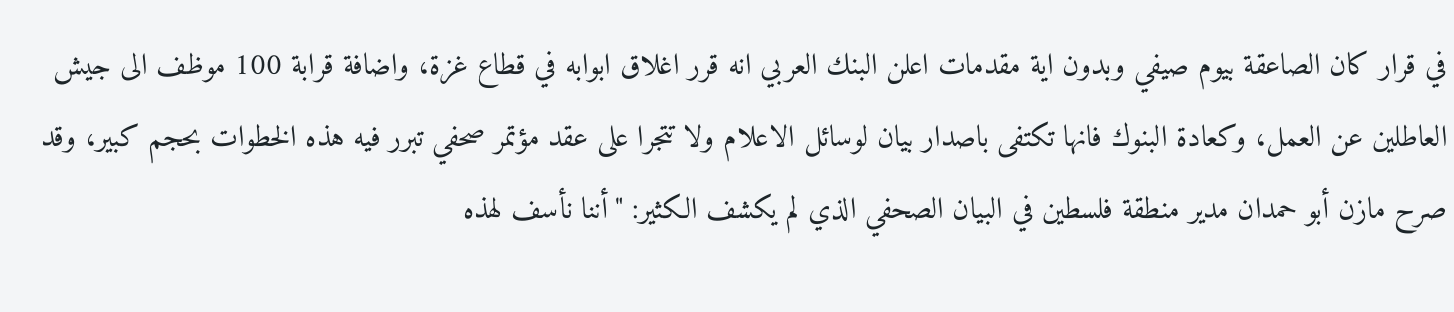في قرار كان الصاعقة بيوم صيفي وبدون اية مقدمات اعلن البنك العربي انه قرر اغلاق ابوابه في قطاع غزة، واضافة قرابة 100 موظف الى جيش العاطلين عن العمل، وكعادة البنوك فانها تكتفى باصدار بيان لوسائل الاعلام ولا تتجرا على عقد مؤتمر صحفي تبرر فيه هذه الخطوات بحجم كبير، وقد صرح مازن أبو حمدان مدير منطقة فلسطين في البيان الصحفي الذي لم يكشف الكثير: "أننا نأسف لهذه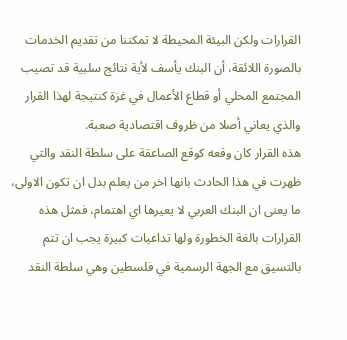القرارات ولكن البيئة المحيطة لا تمكننا من تقديم الخدمات بالصورة اللائقة، أن البنك يأسف لأية نتائج سلبية قد تصيب المجتمع المحلي أو قطاع الأعمال في غزة كنتيجة لهذا القرار والذي يعاني أصلا من ظروف اقتصادية صعبة.
هذه القرار كان وقعه كوقع الصاعقة على سلطة النقد والتي ظهرت في هذا الحادث بانها اخر من يعلم بدل ان تكون الاولى، ما يعنى ان البنك العربي لا يعيرها اي اهتمام، فمثل هذه القرارات بالغة الخطورة ولها تداعيات كبيرة يجب ان تتم بالتسيق مع الجهة الرسمية في فلسطين وهي سلطة النقد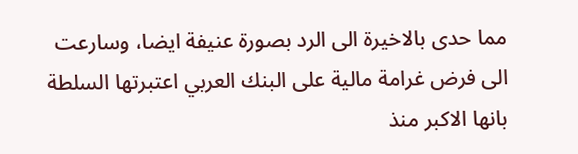مما حدى بالاخيرة الى الرد بصورة عنيفة ايضا، وسارعت الى فرض غرامة مالية على البنك العربي اعتبرتها السلطة بانها الاكبر منذ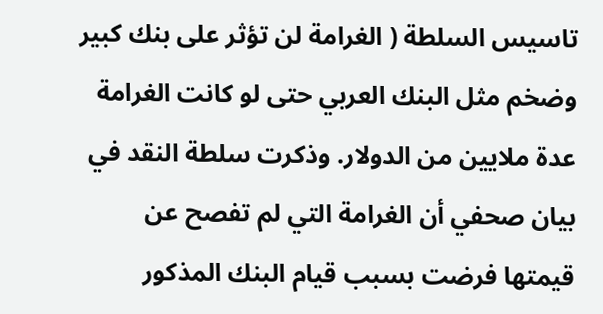تاسيس السلطة ( الغرامة لن تؤثر على بنك كبير وضخم مثل البنك العربي حتى لو كانت الغرامة عدة ملايين من الدولار. وذكرت سلطة النقد في بيان صحفي أن الغرامة التي لم تفصح عن قيمتها فرضت بسبب قيام البنك المذكور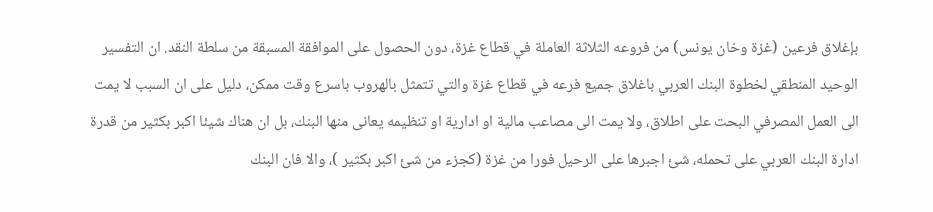بإغلاق فرعين (غزة وخان يونس) من فروعه الثلاثة العاملة في قطاع غزة، دون الحصول على الموافقة المسبقة من سلطة النقد. ان التفسير الوحيد المنطقي لخطوة البنك العربي باغلاق جميع فرعه في قطاع غزة والتي تتمثل بالهروب باسرع وقت ممكن، دليل على ان السبب لا يمت الى العمل المصرفي البحت على اطلاق، ولا يمت الى مصاعب مالية او ادارية او تنظيمه يعانى منها البنك، بل ان هناك شيئا اكبر بكثير من قدرة ادارة البنك العربي على تحمله، شئ اجبرها على الرحيل فورا من غزة (كجزء من شئ اكبر بكثير )، والا فان البنك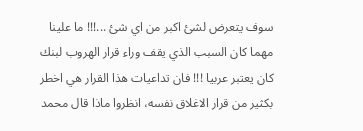سوف يتعرض لشئ اكبر من اي شئ ...!!! ما علينا مهما كان السبب الذي يقف وراء قرار الهروب لبنك كان يعتبر عربيا !!! فان تداعيات هذا القرار هي اخطر بكثير من قرار الاغلاق نفسه، انظروا ماذا قال محمد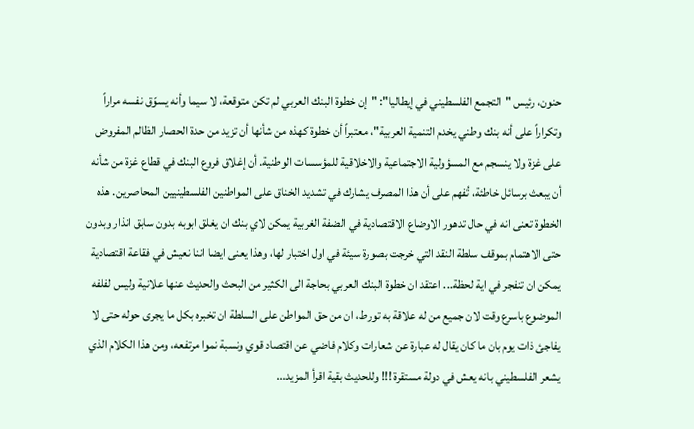حنون، رئيس "التجمع الفلسطيني في إيطاليا": "إن خطوة البنك العربي لم تكن متوقعة، لا سيما وأنه يسوّق نفسه مراراً وتكراراً على أنه بنك وطني يخدم التنمية العربية"، معتبراً أن خطوة كهذه من شأنها أن تزيد من حدة الحصار الظالم المفروض على غزة ولا ينسجم مع المسؤولية الاجتماعية والاخلاقية للمؤسسات الوطنية. أن إغلاق فروع البنك في قطاع غزة من شأنه أن يبعث برسائل خاطئة، تُفهم على أن هذا المصرف يشارك في تشديد الخناق على المواطنين الفلسطينيين المحاصرين. هذه الخطوة تعنى انه في حال تدهور الاوضاع الاقتصادية في الضفة الغربية يمكن لاي بنك ان يغلق ابوبه بدون سابق انذار وبدون حتى الاهتمام بموقف سلطة النقد التي خرجت بصورة سيئة في اول اختبار لها، وهذا يعنى ايضا اننا نعيش في فقاعة اقتصادية يمكن ان تنفجر في اية لحظة... اعتقد ان خطوة البنك العربي بحاجة الى الكثير من البحث والحديث عنها علانية وليس لفلفه الموضوع باسرع وقت لان جميع من له علاقة به تورط، ان من حق المواطن على السلطة ان تخبره بكل ما يجرى حوله حتى لا يفاجئ ذات يوم بان ما كان يقال له عبارة عن شعارات وكلام فاضي عن اقتصاد قوي ونسبة نموا مرتفعه، ومن هذا الكلام الذي يشعر الفلسطيني بانه يعش في دولة مستقرة !!! وللحديث بقية اقرأ المزيد...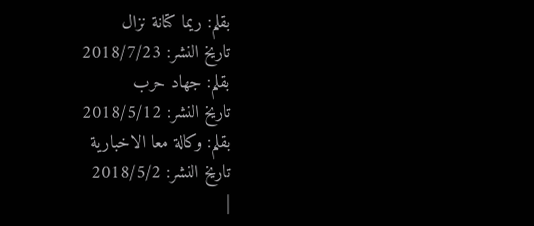بقلم: ريما كتانة نزال
تاريخ النشر: 2018/7/23
بقلم: جهاد حرب
تاريخ النشر: 2018/5/12
بقلم: وكالة معا الاخبارية
تاريخ النشر: 2018/5/2
|